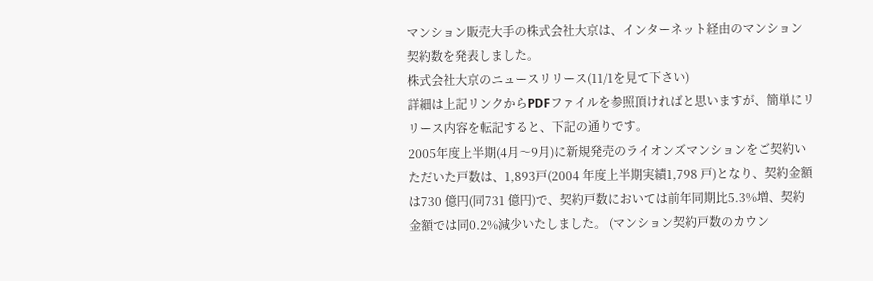マンション販売大手の株式会社大京は、インターネット経由のマンション契約数を発表しました。
株式会社大京のニュースリリース(11/1を見て下さい)
詳細は上記リンクからPDFファイルを参照頂ければと思いますが、簡単にリリース内容を転記すると、下記の通りです。
2005年度上半期(4月〜9月)に新規発売のライオンズマンションをご契約いただいた戸数は、1,893戸(2004 年度上半期実績1,798 戸)となり、契約金額は730 億円(同731 億円)で、契約戸数においては前年同期比5.3%増、契約金額では同0.2%減少いたしました。 (マンション契約戸数のカウン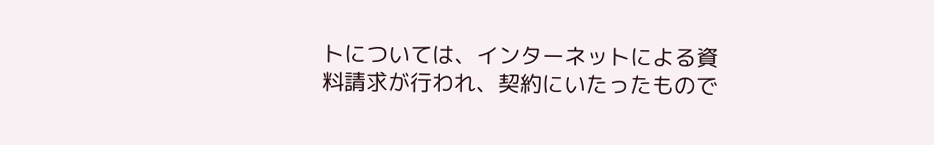トについては、インターネットによる資料請求が行われ、契約にいたったもので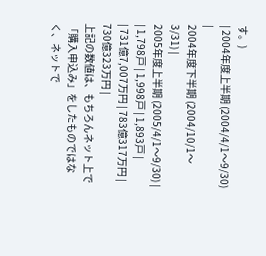す。)
| 2004年度上半期 (2004/4/1〜9/30) |
2004年度下半期 (2004/10/1〜3/31) |
2005年度上半期 (2005/4/1〜9/30) |
| 1,798戸 | 1,998戸 | 1,893戸 |
| 731億7,007万円 | 783億317万円 | 730億323万円 |
上記の数値は、もちろんネット上で「購入申込み」をしたものではなく、ネットで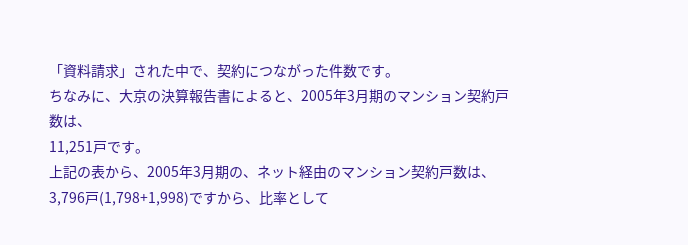「資料請求」された中で、契約につながった件数です。
ちなみに、大京の決算報告書によると、2005年3月期のマンション契約戸数は、
11,251戸です。
上記の表から、2005年3月期の、ネット経由のマンション契約戸数は、
3,796戸(1,798+1,998)ですから、比率として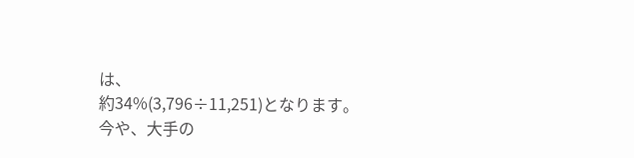は、
約34%(3,796÷11,251)となります。
今や、大手の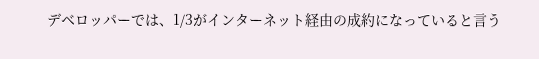デベロッパーでは、1/3がインターネット経由の成約になっていると言う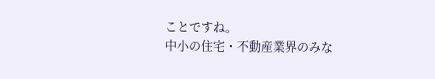ことですね。
中小の住宅・不動産業界のみな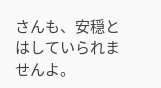さんも、安穏とはしていられませんよ。